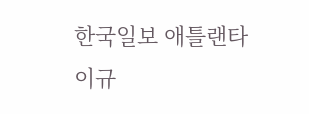한국일보 애틀랜타
이규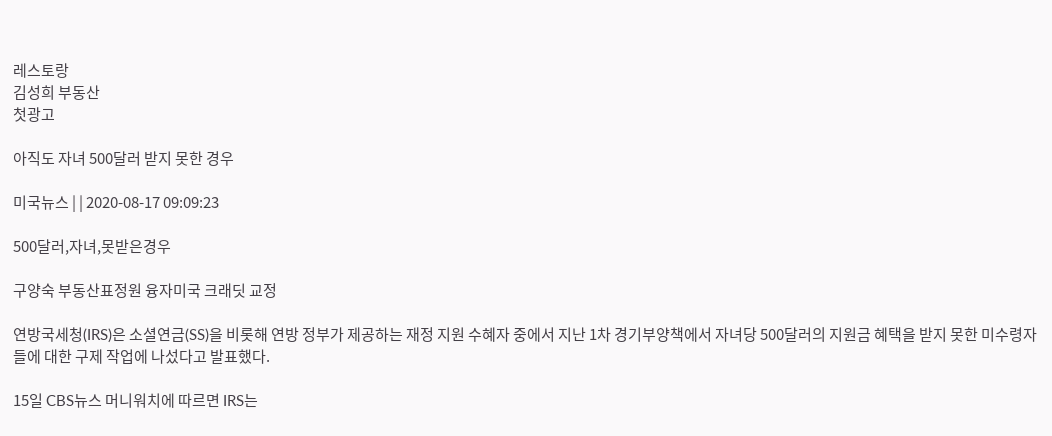레스토랑
김성희 부동산
첫광고

아직도 자녀 500달러 받지 못한 경우

미국뉴스 | | 2020-08-17 09:09:23

500달러,자녀,못받은경우

구양숙 부동산표정원 융자미국 크래딧 교정

연방국세청(IRS)은 소셜연금(SS)을 비롯해 연방 정부가 제공하는 재정 지원 수혜자 중에서 지난 1차 경기부양책에서 자녀당 500달러의 지원금 혜택을 받지 못한 미수령자들에 대한 구제 작업에 나섰다고 발표했다.

15일 CBS뉴스 머니워치에 따르면 IRS는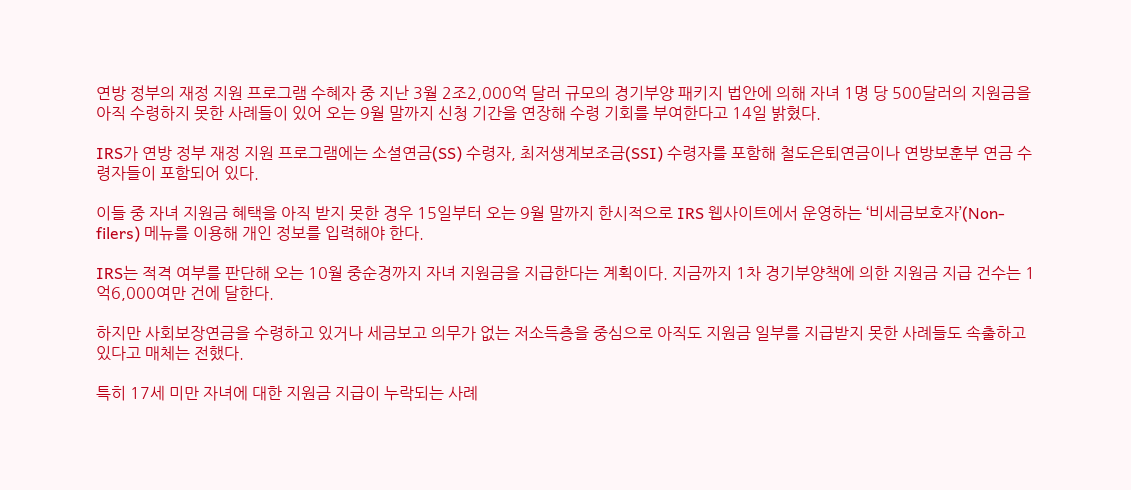연방 정부의 재정 지원 프로그램 수혜자 중 지난 3월 2조2,000억 달러 규모의 경기부양 패키지 법안에 의해 자녀 1명 당 500달러의 지원금을 아직 수령하지 못한 사례들이 있어 오는 9월 말까지 신청 기간을 연장해 수령 기회를 부여한다고 14일 밝혔다.

IRS가 연방 정부 재정 지원 프로그램에는 소셜연금(SS) 수령자, 최저생계보조금(SSI) 수령자를 포함해 철도은퇴연금이나 연방보훈부 연금 수령자들이 포함되어 있다.

이들 중 자녀 지원금 혜택을 아직 받지 못한 경우 15일부터 오는 9월 말까지 한시적으로 IRS 웹사이트에서 운영하는 ‘비세금보호자’(Non-filers) 메뉴를 이용해 개인 정보를 입력해야 한다.

IRS는 적격 여부를 판단해 오는 10월 중순경까지 자녀 지원금을 지급한다는 계획이다. 지금까지 1차 경기부양책에 의한 지원금 지급 건수는 1억6,000여만 건에 달한다.

하지만 사회보장연금을 수령하고 있거나 세금보고 의무가 없는 저소득층을 중심으로 아직도 지원금 일부를 지급받지 못한 사례들도 속출하고 있다고 매체는 전했다.

특히 17세 미만 자녀에 대한 지원금 지급이 누락되는 사례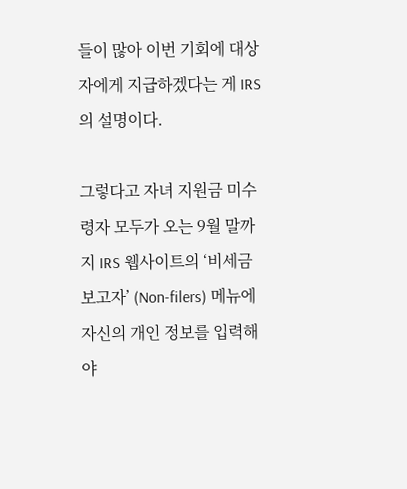들이 많아 이번 기회에 대상자에게 지급하겠다는 게 IRS의 설명이다.

그렇다고 자녀 지원금 미수령자 모두가 오는 9월 말까지 IRS 웹사이트의 ‘비세금보고자’ (Non-filers) 메뉴에 자신의 개인 정보를 입력해야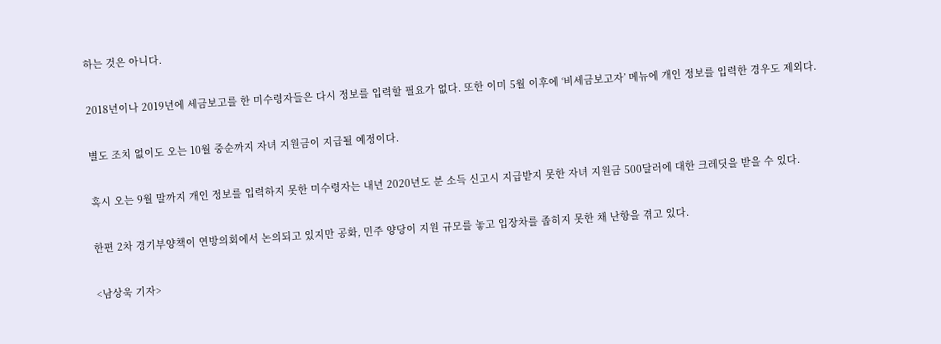하는 것은 아니다.

2018년이나 2019년에 세금보고를 한 미수령자들은 다시 정보를 입력할 필요가 없다. 또한 이미 5월 이후에 ‘비세금보고자’ 메뉴에 개인 정보를 입력한 경우도 제외다.

별도 조치 없이도 오는 10월 중순까지 자녀 지원금이 지급될 예정이다.

혹시 오는 9월 말까지 개인 정보를 입력하지 못한 미수령자는 내년 2020년도 분 소득 신고시 지급받지 못한 자녀 지원금 500달러에 대한 크레딧을 받을 수 있다.

한편 2차 경기부양책이 연방의회에서 논의되고 있지만 공화, 민주 양당이 지원 규모를 놓고 입장차를 좁히지 못한 채 난항을 겪고 있다.

<남상욱 기자>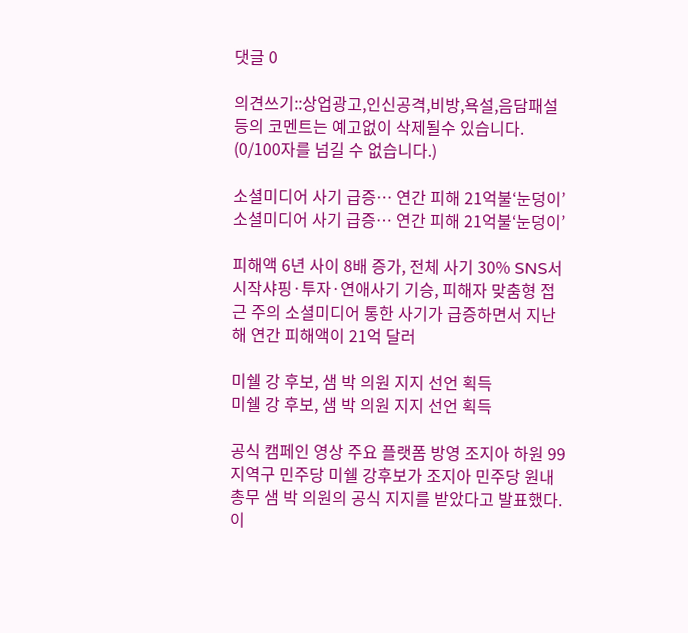댓글 0

의견쓰기::상업광고,인신공격,비방,욕설,음담패설등의 코멘트는 예고없이 삭제될수 있습니다. (0/100자를 넘길 수 없습니다.)

소셜미디어 사기 급증… 연간 피해 21억불‘눈덩이’
소셜미디어 사기 급증… 연간 피해 21억불‘눈덩이’

피해액 6년 사이 8배 증가, 전체 사기 30% SNS서 시작샤핑·투자·연애사기 기승, 피해자 맞춤형 접근 주의 소셜미디어 통한 사기가 급증하면서 지난해 연간 피해액이 21억 달러

미쉘 강 후보, 샘 박 의원 지지 선언 획득
미쉘 강 후보, 샘 박 의원 지지 선언 획득

공식 캠페인 영상 주요 플랫폼 방영 조지아 하원 99지역구 민주당 미쉘 강후보가 조지아 민주당 원내총무 샘 박 의원의 공식 지지를 받았다고 발표했다. 이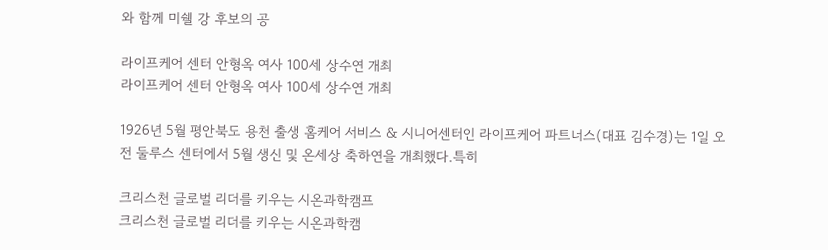와 함께 미쉘 강 후보의 공

라이프케어 센터 안형옥 여사 100세 상수연 개최
라이프케어 센터 안형옥 여사 100세 상수연 개최

1926년 5월 평안북도 용천 출생 홈케어 서비스 & 시니어센터인 라이프케어 파트너스(대표 김수경)는 1일 오전 둘루스 센터에서 5월 생신 및 온세상 축하연을 개최했다.특히

크리스천 글로벌 리더를 키우는 시온과학캠프
크리스천 글로벌 리더를 키우는 시온과학캠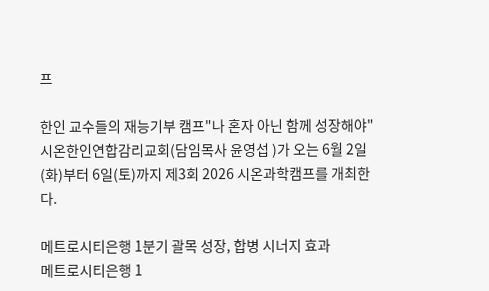프

한인 교수들의 재능기부 캠프"나 혼자 아닌 함께 성장해야" 시온한인연합감리교회(담임목사 윤영섭 )가 오는 6월 2일(화)부터 6일(토)까지 제3회 2026 시온과학캠프를 개최한다.

메트로시티은행 1분기 괄목 성장, 합병 시너지 효과
메트로시티은행 1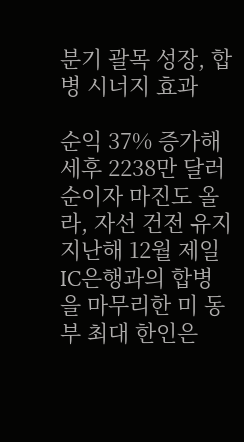분기 괄목 성장, 합병 시너지 효과

순익 37% 증가해 세후 2238만 달러순이자 마진도 올라, 자선 건전 유지 지난해 12월 제일IC은행과의 합병을 마무리한 미 동부 최대 한인은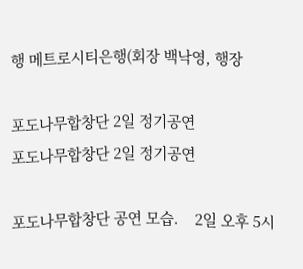행 메트로시티은행(회장 백낙영, 행장

포도나무합창단 2일 정기공연
포도나무합창단 2일 정기공연

포도나무합창단 공연 모습.    2일 오후 5시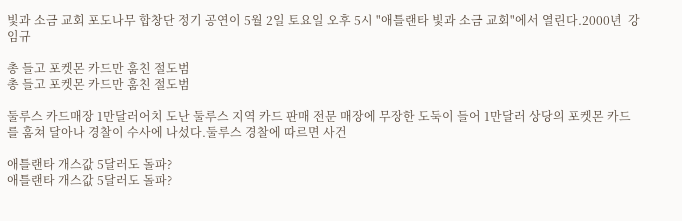빛과 소금 교회 포도나무 합창단 정기 공연이 5월 2일 토요일 오후 5시 "애틀랜타 빛과 소금 교회"에서 열린다.2000년  강임규

총 들고 포켓몬 카드만 훔친 절도범
총 들고 포켓몬 카드만 훔친 절도범

둘루스 카드매장 1만달러어치 도난 둘루스 지역 카드 판매 전문 매장에 무장한 도둑이 들어 1만달러 상당의 포켓몬 카드를 훔쳐 달아나 경찰이 수사에 나섰다.둘루스 경찰에 따르면 사건

애틀랜타 개스값 5달러도 돌파?
애틀랜타 개스값 5달러도 돌파?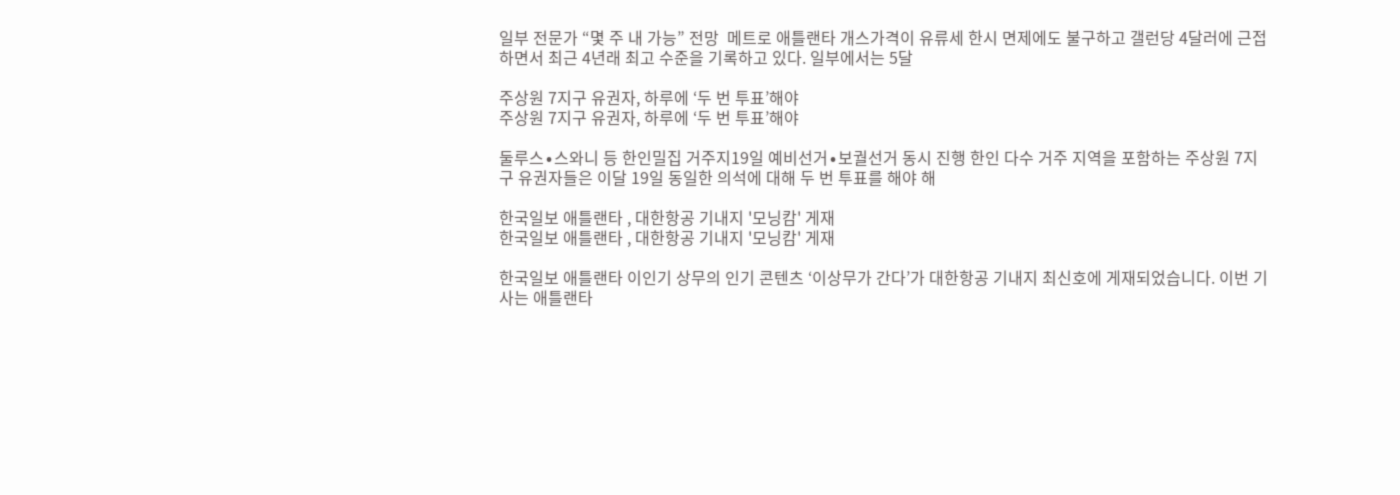일부 전문가 “몇 주 내 가능” 전망  메트로 애틀랜타 개스가격이 유류세 한시 면제에도 불구하고 갤런당 4달러에 근접하면서 최근 4년래 최고 수준을 기록하고 있다. 일부에서는 5달

주상원 7지구 유권자, 하루에 ‘두 번 투표’해야
주상원 7지구 유권자, 하루에 ‘두 번 투표’해야

둘루스∙스와니 등 한인밀집 거주지19일 예비선거∙보궐선거 동시 진행 한인 다수 거주 지역을 포함하는 주상원 7지구 유권자들은 이달 19일 동일한 의석에 대해 두 번 투표를 해야 해

한국일보 애틀랜타 , 대한항공 기내지 '모닝캄' 게재
한국일보 애틀랜타 , 대한항공 기내지 '모닝캄' 게재

한국일보 애틀랜타 이인기 상무의 인기 콘텐츠 ‘이상무가 간다’가 대한항공 기내지 최신호에 게재되었습니다. 이번 기사는 애틀랜타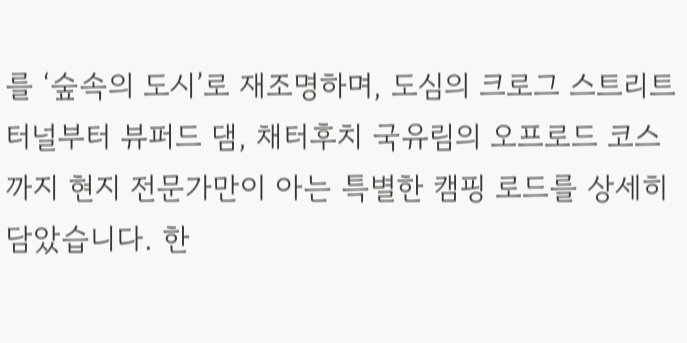를 ‘숲속의 도시’로 재조명하며, 도심의 크로그 스트리트 터널부터 뷰퍼드 댐, 채터후치 국유림의 오프로드 코스까지 현지 전문가만이 아는 특별한 캠핑 로드를 상세히 담았습니다. 한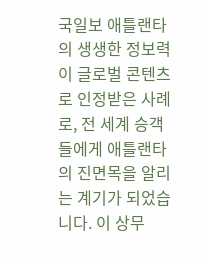국일보 애틀랜타의 생생한 정보력이 글로벌 콘텐츠로 인정받은 사례로, 전 세계 승객들에게 애틀랜타의 진면목을 알리는 계기가 되었습니다. 이 상무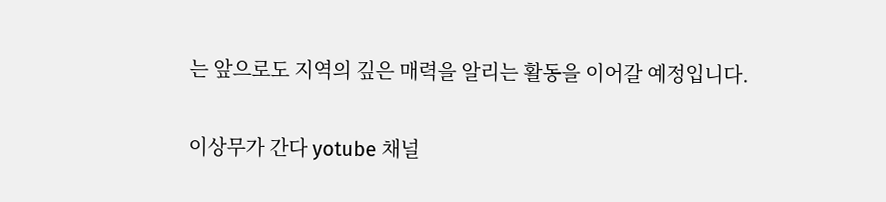는 앞으로도 지역의 깊은 매력을 알리는 활동을 이어갈 예정입니다.

이상무가 간다 yotube 채널